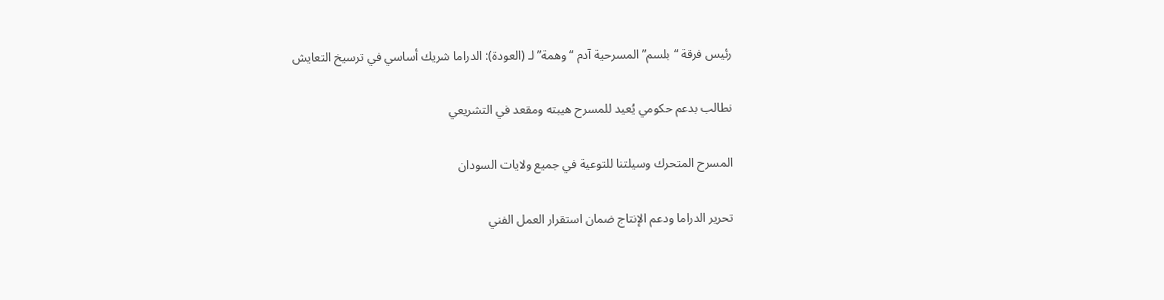رئيس فرقة “بلسم” المسرحية آدم “وهمة” لـ (العودة): الدراما شريك أساسي في ترسيخ التعايش

نطالب بدعم حكومي يُعيد للمسرح هيبته ومقعد في التشريعي

المسرح المتحرك وسيلتنا للتوعية في جميع ولايات السودان

تحرير الدراما ودعم الإنتاج ضمان استقرار العمل الفني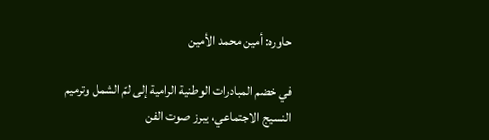حاوره: أمين محمد الأمين

في خضم المبادرات الوطنية الرامية إلى لمّ الشمل وترميم النسيج الاجتماعي، يبرز صوت الفن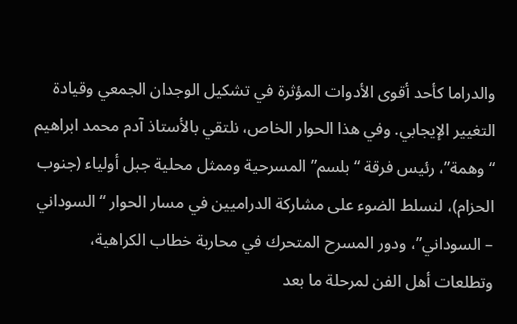والدراما كأحد أقوى الأدوات المؤثرة في تشكيل الوجدان الجمعي وقيادة التغيير الإيجابي. وفي هذا الحوار الخاص، نلتقي بالأستاذ آدم محمد ابراهيم “وهمة”، رئيس فرقة “بلسم” المسرحية وممثل محلية جبل أولياء (جنوب الحزام)، لنسلط الضوء على مشاركة الدراميين في مسار الحوار “السوداني – السوداني”، ودور المسرح المتحرك في محاربة خطاب الكراهية، وتطلعات أهل الفن لمرحلة ما بعد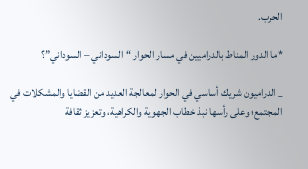الحرب.

*ما الدور المناط بالدراميين في مسار الحوار “السوداني – السوداني”؟

_ الدراميون شريك أساسي في الحوار لمعالجة العديد من القضايا والمشكلات في المجتمع؛ وعلى رأسها نبذ خطاب الجهوية والكراهية، وتعزيز ثقافة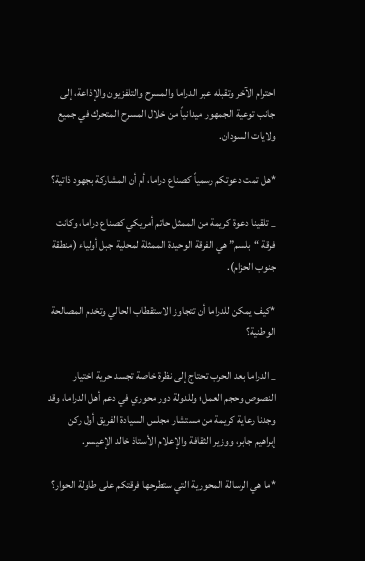احترام الآخر وتقبله عبر الدراما والمسرح والتلفزيون والإذاعة، إلى جانب توعية الجمهور ميدانياً من خلال المسرح المتحرك في جميع ولايات السودان.

*هل تمت دعوتكم رسمياً كصناع دراما، أم أن المشاركة بجهود ذاتية؟

_ تلقينا دعوة كريمة من الممثل حاتم أمريكي كصناع دراما، وكانت فرقة “بلسم” هي الفرقة الوحيدة الممثلة لمحلية جبل أولياء (منطقة جنوب الحزام).

*كيف يمكن للدراما أن تتجاوز الاستقطاب الحالي وتخدم المصالحة الوطنية؟

_ الدراما بعد الحرب تحتاج إلى نظرة خاصة تجسد حرية اختيار النصوص وحجم العمل؛ وللدولة دور محوري في دعم أهل الدراما، وقد وجدنا رعاية كريمة من مستشار مجلس السيادة الفريق أول ركن إبراهيم جابر، ووزير الثقافة والإعلام الأستاذ خالد الإعيسر.

*ما هي الرسالة المحورية التي ستطرحها فرقتكم على طاولة الحوار؟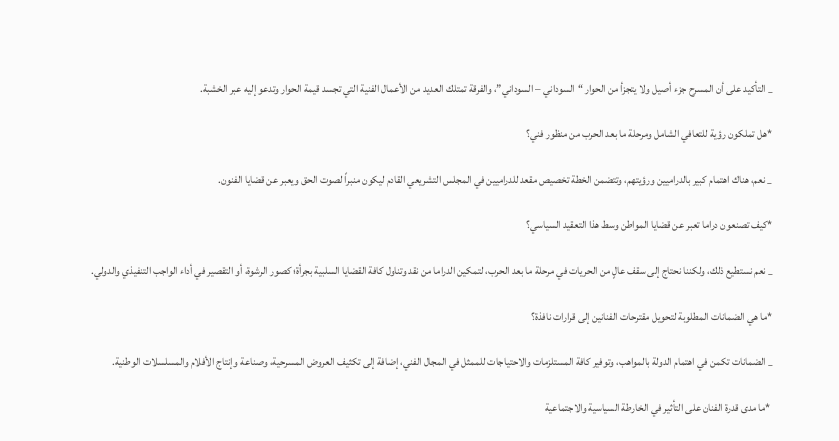_ التأكيد على أن المسرح جزء أصيل ولا يتجزأ من الحوار “السوداني – السوداني”، والفرقة تمتلك العديد من الأعمال الفنية التي تجسد قيمة الحوار وتدعو إليه عبر الخشبة.

*هل تملكون رؤية للتعافي الشامل ومرحلة ما بعد الحرب من منظور فني؟

_ نعم، هناك اهتمام كبير بالدراميين ورؤيتهم، وتتضمن الخطة تخصيص مقعد للدراميين في المجلس التشريعي القادم ليكون منبراً لصوت الحق ويعبر عن قضايا الفنون.

*كيف تصنعون دراما تعبر عن قضايا المواطن وسط هذا التعقيد السياسي؟

_ نعم نستطيع ذلك، ولكننا نحتاج إلى سقف عالٍ من الحريات في مرحلة ما بعد الحرب، لتمكين الدراما من نقد وتناول كافة القضايا السلبية بجرأة؛ كصور الرشوة، أو التقصير في أداء الواجب التنفيذي والدولي.

*ما هي الضمانات المطلوبة لتحويل مقترحات الفنانين إلى قرارات نافذة؟

_ الضمانات تكمن في اهتمام الدولة بالمواهب، وتوفير كافة المستلزمات والاحتياجات للممثل في المجال الفني، إضافة إلى تكثيف العروض المسرحية، وصناعة وإنتاج الأفلام والمسلسلات الوطنية.

 *ما مدى قدرة الفنان على التأثير في الخارطة السياسية والاجتماعية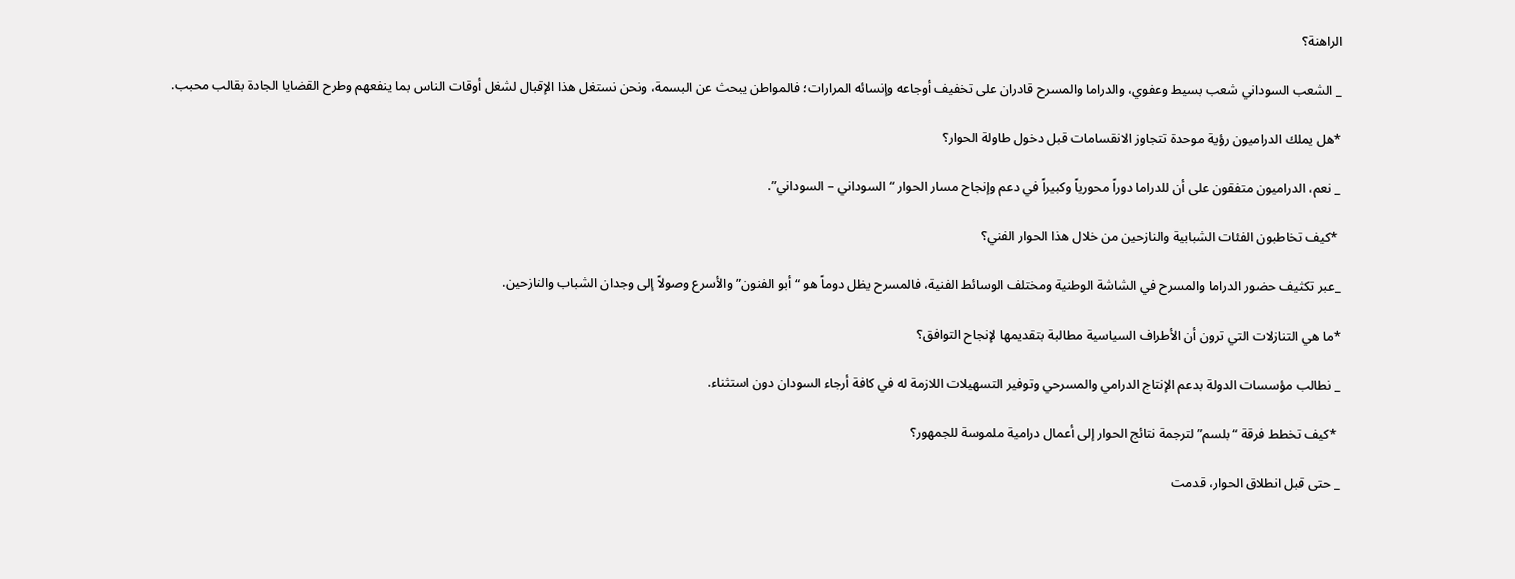الراهنة؟

_ الشعب السوداني شعب بسيط وعفوي، والدراما والمسرح قادران على تخفيف أوجاعه وإنسائه المرارات؛ فالمواطن يبحث عن البسمة، ونحن نستغل هذا الإقبال لشغل أوقات الناس بما ينفعهم وطرح القضايا الجادة بقالب محبب.

*هل يملك الدراميون رؤية موحدة تتجاوز الانقسامات قبل دخول طاولة الحوار؟

_ نعم، الدراميون متفقون على أن للدراما دوراً محورياً وكبيراً في دعم وإنجاح مسار الحوار “السوداني – السوداني”.

 *كيف تخاطبون الفئات الشبابية والنازحين من خلال هذا الحوار الفني؟

_عبر تكثيف حضور الدراما والمسرح في الشاشة الوطنية ومختلف الوسائط الفنية، فالمسرح يظل دوماً هو “أبو الفنون” والأسرع وصولاً إلى وجدان الشباب والنازحين.

*ما هي التنازلات التي ترون أن الأطراف السياسية مطالبة بتقديمها لإنجاح التوافق؟

_ نطالب مؤسسات الدولة بدعم الإنتاج الدرامي والمسرحي وتوفير التسهيلات اللازمة له في كافة أرجاء السودان دون استثناء.

 *كيف تخطط فرقة “بلسم” لترجمة نتائج الحوار إلى أعمال درامية ملموسة للجمهور؟

_ حتى قبل انطلاق الحوار، قدمت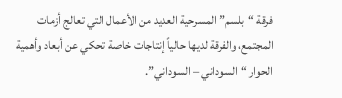فرقة “بلسم” المسرحية العديد من الأعمال التي تعالج أزمات المجتمع، والفرقة لديها حالياً إنتاجات خاصة تحكي عن أبعاد وأهمية الحوار “السوداني – السوداني”.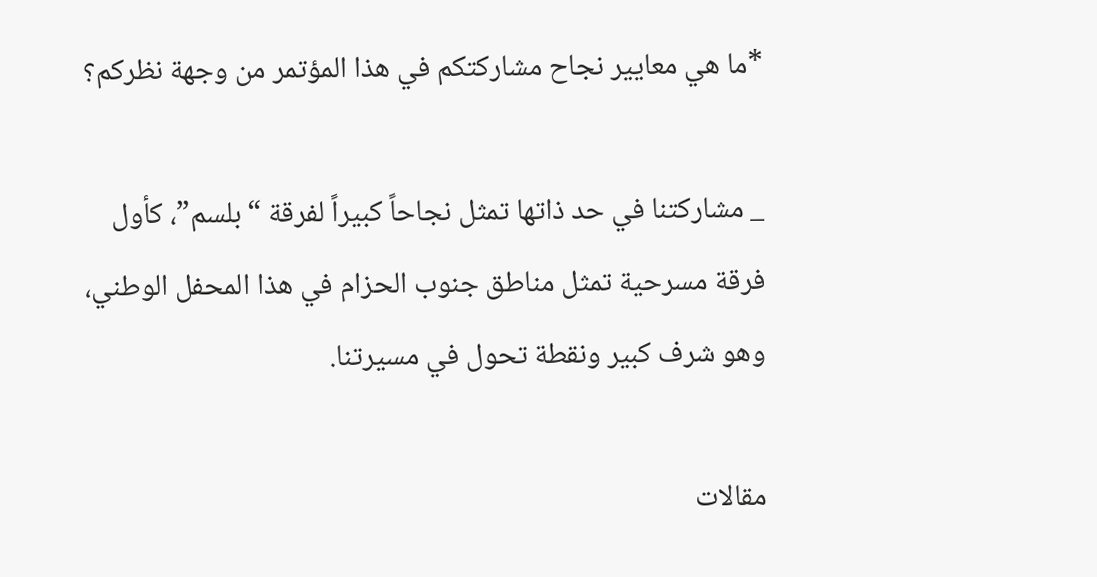*ما هي معايير نجاح مشاركتكم في هذا المؤتمر من وجهة نظركم؟

_ مشاركتنا في حد ذاتها تمثل نجاحاً كبيراً لفرقة “بلسم”، كأول فرقة مسرحية تمثل مناطق جنوب الحزام في هذا المحفل الوطني، وهو شرف كبير ونقطة تحول في مسيرتنا.

مقالات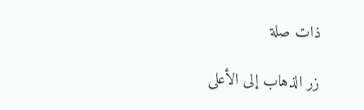ذات صلة

زر الذهاب إلى الأعلى